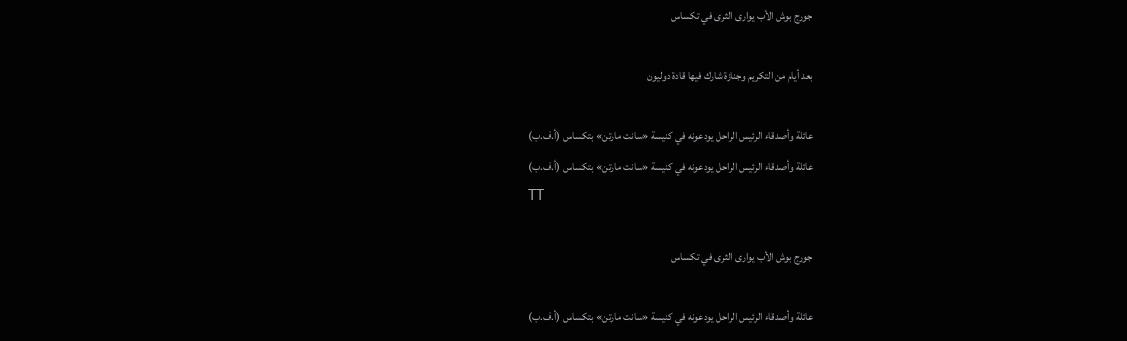جورج بوش الأب يوارى الثرى في تكساس

بعد أيام من التكريم وجنازة شارك فيها قادة دوليون

عائلة وأصدقاء الرئيس الراحل يودعونه في كنيسة «سانت مارتن» بتكساس (أ.ف.ب)
عائلة وأصدقاء الرئيس الراحل يودعونه في كنيسة «سانت مارتن» بتكساس (أ.ف.ب)
TT

جورج بوش الأب يوارى الثرى في تكساس

عائلة وأصدقاء الرئيس الراحل يودعونه في كنيسة «سانت مارتن» بتكساس (أ.ف.ب)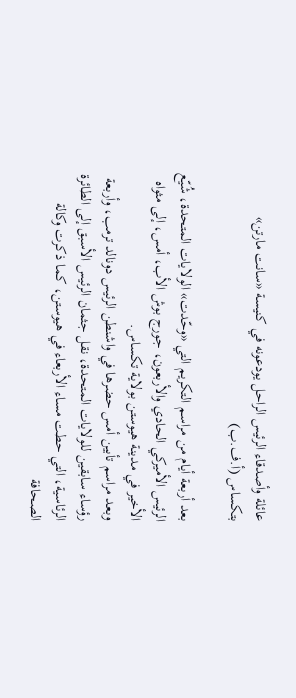عائلة وأصدقاء الرئيس الراحل يودعونه في كنيسة «سانت مارتن» بتكساس (أ.ف.ب)

بعد أربعة أيام من مراسم التكريم التي «وحّدت» الولايات المتحدة، شُيّع الرئيس الأميركي الحادي والأربعون، جورج بوش الأب، أمس، إلى مثواه الأخير في مدينة هيوستن بولاية تكساس.
وبعد مراسم تأبين أمس حضرها في واشنطن الرئيس دونالد ترمب، وأربعة رؤساء سابقين للولايات المتحدة، نقل جثمان الرئيس الأسبق إلى الطائرة الرئاسية، التي حطت مساء الأربعاء في هيوستن، كما ذكرت وكالة الصحافة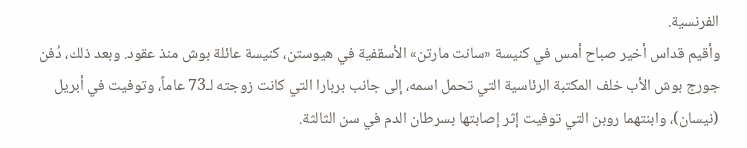الفرنسية.
وأقيم قداس أخير صباح أمس في كنيسة «سانت مارتن» الأسقفية في هيوستن، كنيسة عائلة بوش منذ عقود. وبعد ذلك، دُفن جورج بوش الأب خلف المكتبة الرئاسية التي تحمل اسمه، إلى جانب بربارا التي كانت زوجته لـ73 عاماً، وتوفيت في أبريل (نيسان)، وابنتهما روبن التي توفيت إثر إصابتها بسرطان الدم في سن الثالثة.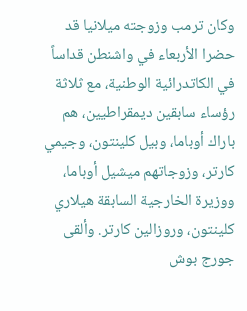وكان ترمب وزوجته ميلانيا قد حضرا الأربعاء في واشنطن قداساً في الكاتدرائية الوطنية، مع ثلاثة رؤساء سابقين ديمقراطيين، هم باراك أوباما، وبيل كلينتون، وجيمي كارتر، وزوجاتهم ميشيل أوباما، ووزيرة الخارجية السابقة هيلاري كلينتون، وروزالين كارتر. وألقى جورج بوش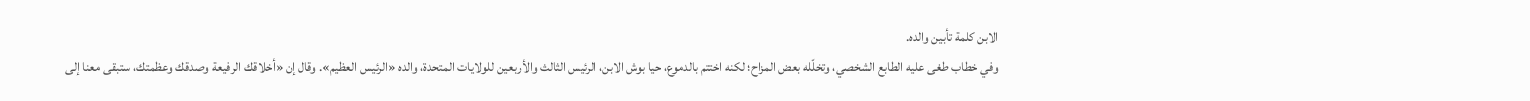الابن كلمة تأبين والده.
وفي خطاب طغى عليه الطابع الشخصي، وتخلّله بعض المزاح؛ لكنه اختتم بالدموع، حيا بوش الابن، الرئيس الثالث والأربعين للولايات المتحدة، والده «الرئيس العظيم». وقال إن «أخلاقك الرفيعة وصدقك وعظمتك، ستبقى معنا إلى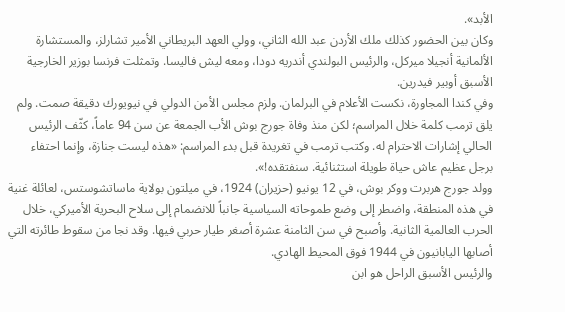الأبد».
وكان بين الحضور كذلك ملك الأردن عبد الله الثاني، وولي العهد البريطاني الأمير تشارلز، والمستشارة الألمانية أنجيلا ميركل، والرئيس البولندي أندريه دودا، ومعه ليش فاليسا. وتمثلت فرنسا بوزير الخارجية الأسبق أوبير فيدرين.
وفي كندا المجاورة، نكست الأعلام في البرلمان. ولزم مجلس الأمن الدولي في نيويورك دقيقة صمت. ولم يلق ترمب كلمة خلال المراسم؛ لكن منذ وفاة جورج بوش الأب الجمعة عن سن 94 عاماً، كثّف الرئيس الحالي إشارات الاحترام له. وكتب ترمب في تغريدة قبل بدء المراسم: «هذه ليست جنازة، وإنما احتفاء برجل عظيم عاش حياة طويلة استثنائية. سنفتقده!».
وولد جورج هربرت ووكر بوش، في 12 يونيو (حزيران) 1924، في ميلتون بولاية ماساتشوستس، لعائلة غنية في هذه المنطقة، واضطر إلى وضع طموحاته السياسية جانباً للانضمام إلى سلاح البحرية الأميركي، خلال الحرب العالمية الثانية. وأصبح في سن الثامنة عشرة أصغر طيار حربي فيها. وقد نجا من سقوط طائرته التي أصابها اليابانيون في 1944 فوق المحيط الهادي.
والرئيس الأسبق الراحل هو ابن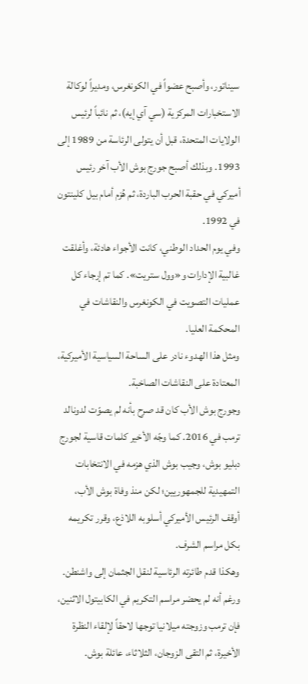سيناتور، وأصبح عضواً في الكونغرس، ومديراً لوكالة الاستخبارات المركزية (سي آي إيه)، ثم نائباً لرئيس الولايات المتحدة، قبل أن يتولى الرئاسة من 1989 إلى 1993. وبذلك أصبح جورج بوش الأب آخر رئيس أميركي في حقبة الحرب الباردة، ثم هُزم أمام بيل كلينتون في 1992.
وفي يوم الحداد الوطني، كانت الأجواء هادئة، وأغلقت غالبية الإدارات و«وول ستريت». كما تم إرجاء كل عمليات التصويت في الكونغرس والنقاشات في المحكمة العليا.
ومثل هذا الهدوء نادر على الساحة السياسية الأميركية، المعتادة على النقاشات الصاخبة.
وجورج بوش الأب كان قد صرح بأنه لم يصوّت لدونالد ترمب في 2016. كما وجّه الأخير كلمات قاسية لجورج دبليو بوش، وجيب بوش الذي هزمه في الانتخابات التمهيدية للجمهوريين؛ لكن منذ وفاة بوش الأب، أوقف الرئيس الأميركي أسلوبه اللاذع، وقرر تكريمه بكل مراسم الشرف.
وهكذا قدم طائرته الرئاسية لنقل الجثمان إلى واشنطن. ورغم أنه لم يحضر مراسم التكريم في الكابيتول الاثنين، فإن ترمب وزوجته ميلانيا توجها لاحقاً لإلقاء النظرة الأخيرة، ثم التقى الزوجان، الثلاثاء، عائلة بوش.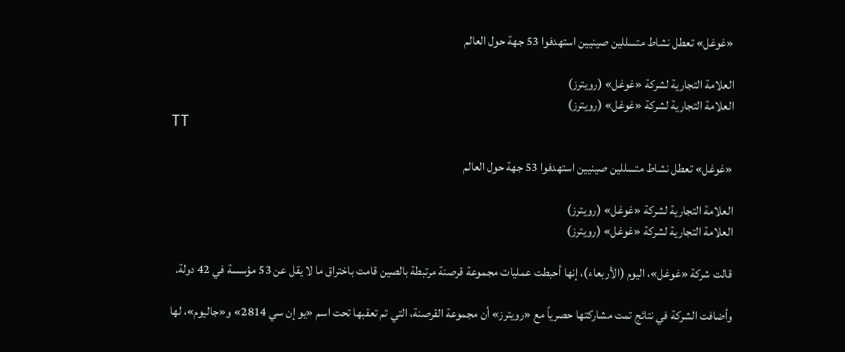«غوغل» تعطل نشاط متسللين صينيين استهدفوا 53 جهة حول العالم

العلامة التجارية لشركة «غوغل» (رويترز)
العلامة التجارية لشركة «غوغل» (رويترز)
TT

«غوغل» تعطل نشاط متسللين صينيين استهدفوا 53 جهة حول العالم

العلامة التجارية لشركة «غوغل» (رويترز)
العلامة التجارية لشركة «غوغل» (رويترز)

قالت شركة «غوغل»، ‌اليوم (الأربعاء)، إنها أحبطت عمليات مجموعة قرصنة مرتبطة بالصين قامت باختراق ما لا يقل عن 53 مؤسسة في 42 دولة.

وأضافت الشركة في نتائج تمت مشاركتها حصرياً مع «رويترز» أن مجموعة القرصنة، التي تم تعقبها تحت اسم «يو إن سي 2814» و«جاليوم»، لها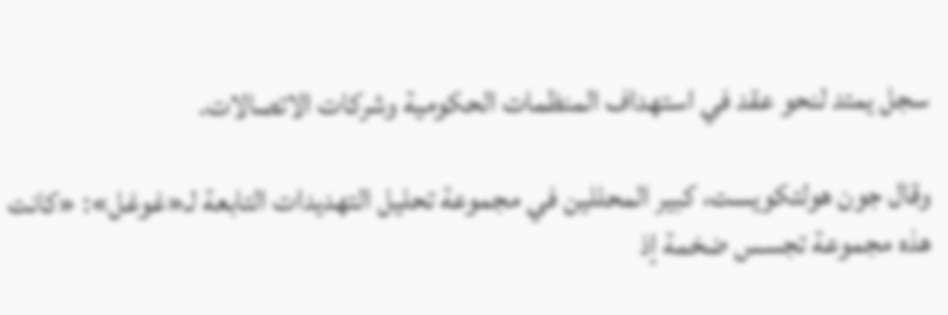سجل يمتد لنحو عقد في استهداف المنظمات الحكومية وشركات الاتصالات.

وقال جون هولتكويست، كبير المحللين في مجموعة تحليل التهديدات التابعة لـ«غوغل»: «كانت هذه مجموعة تجسس ضخمة إذ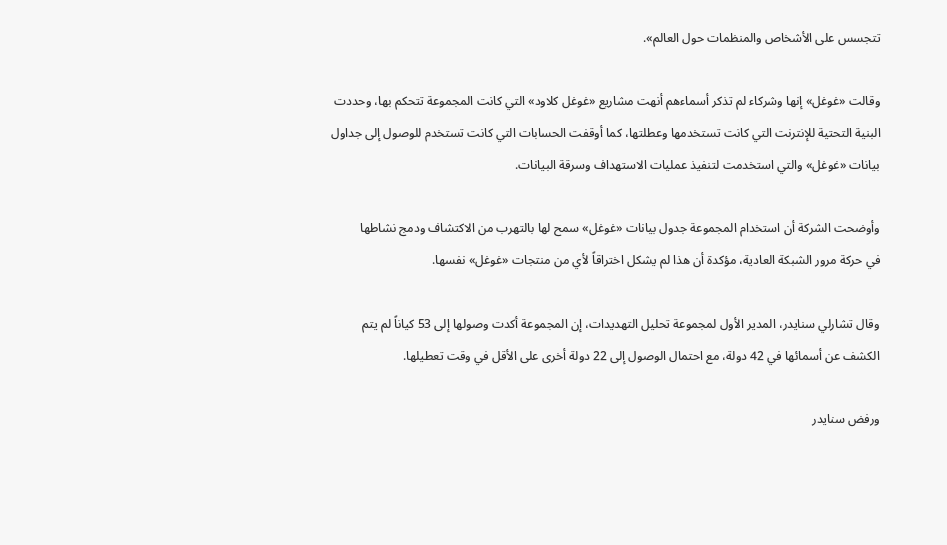تتجسس على ‌الأشخاص والمنظمات حول ‌العالم».

وقالت «غوغل» إنها وشركاء لم ‌تذكر أسماءهم أنهت مشاريع «غوغل كلاود» التي كانت المجموعة تتحكم بها، وحددت البنية التحتية للإنترنت التي كانت تستخدمها وعطلتها، كما أوقفت الحسابات التي كانت تستخدم للوصول إلى جداول بيانات «غوغل» والتي استخدمت لتنفيذ عمليات الاستهداف وسرقة البيانات.

وأوضحت الشركة أن استخدام المجموعة جدول بيانات «غوغل» سمح لها بالتهرب من الاكتشاف ودمج نشاطها في ‌حركة مرور الشبكة العادية، مؤكدة ‌أن هذا لم يشكل اختراقاً لأي من منتجات ‌«غوغل» نفسها.

وقال تشارلي سنايدر، المدير الأول لمجموعة ‌تحليل التهديدات، إن المجموعة أكدت وصولها إلى 53 كياناً لم يتم الكشف عن أسمائها في 42 دولة، مع احتمال الوصول إلى 22 دولة أخرى على الأقل في ‌وقت تعطيلها.

ورفض سنايدر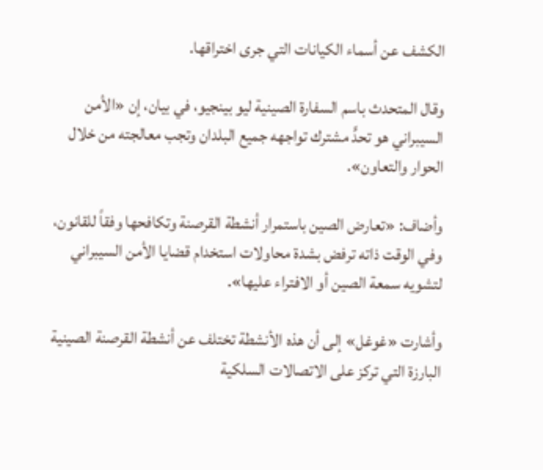الكشف عن أسماء الكيانات التي جرى اختراقها.

وقال المتحدث باسم السفارة الصينية ليو بينجيو، في بيان، إن «الأمن السيبراني هو تحدٍّ مشترك تواجهه جميع البلدان وتجب معالجته من خلال الحوار والتعاون».

وأضاف: «تعارض الصين باستمرار أنشطة القرصنة وتكافحها وفقاً للقانون، وفي الوقت ذاته ترفض بشدة محاولات استخدام قضايا الأمن السيبراني لتشويه سمعة الصين أو الافتراء عليها».

وأشارت «غوغل» إلى أن هذه الأنشطة تختلف عن أنشطة القرصنة الصينية البارزة التي تركز على الاتصالات السلكية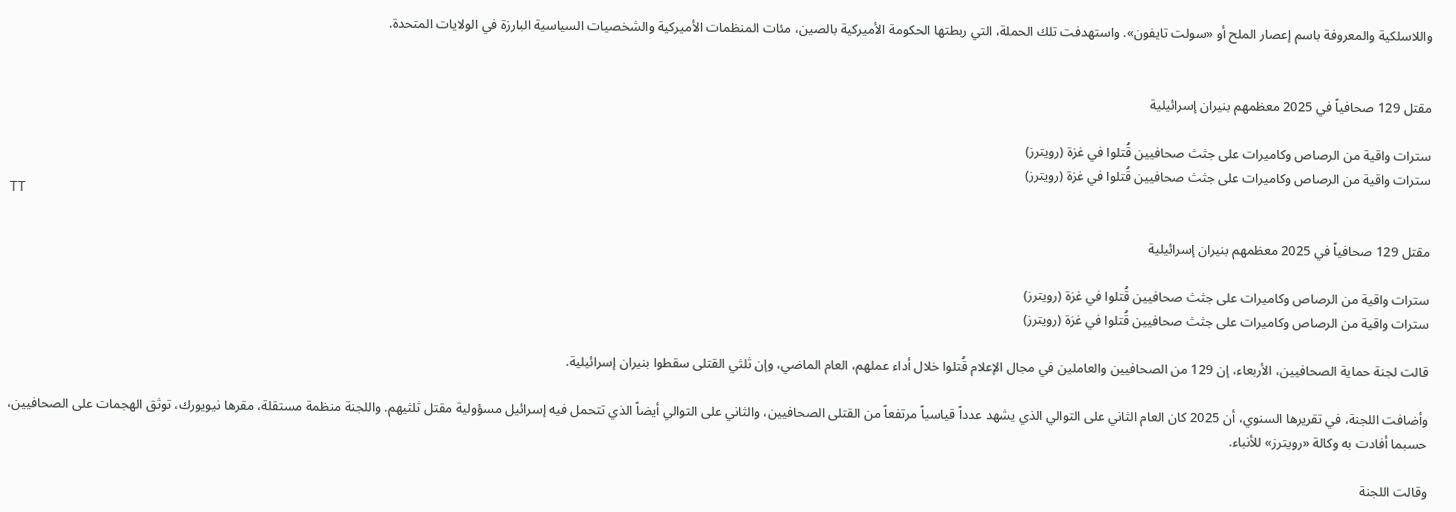واللاسلكية والمعروفة باسم إعصار الملح أو «سولت تايفون». واستهدفت تلك الحملة، التي ربطتها الحكومة الأميركية بالصين، مئات المنظمات الأميركية والشخصيات السياسية البارزة في الولايات المتحدة.


مقتل 129 صحافياً في 2025 معظمهم بنيران إسرائيلية

سترات واقية من الرصاص وكاميرات على جثث صحافيين قُتلوا في غزة (رويترز)
سترات واقية من الرصاص وكاميرات على جثث صحافيين قُتلوا في غزة (رويترز)
TT

مقتل 129 صحافياً في 2025 معظمهم بنيران إسرائيلية

سترات واقية من الرصاص وكاميرات على جثث صحافيين قُتلوا في غزة (رويترز)
سترات واقية من الرصاص وكاميرات على جثث صحافيين قُتلوا في غزة (رويترز)

قالت لجنة حماية الصحافيين، الأربعاء، إن 129 من الصحافيين والعاملين في مجال الإعلام قُتلوا خلال أداء عملهم، العام الماضي، وإن ثلثي القتلى سقطوا بنيران إسرائيلية.

وأضافت اللجنة، في تقريرها السنوي، أن 2025 كان العام الثاني على التوالي الذي يشهد عدداً قياسياً مرتفعاً من القتلى الصحافيين، والثاني على التوالي أيضاً الذي تتحمل فيه إسرائيل مسؤولية مقتل ثلثيهم. واللجنة منظمة مستقلة، مقرها نيويورك، توثق الهجمات على الصحافيين، حسبما أفادت به وكالة «رويترز» للأنباء.

وقالت اللجنة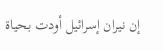إن نيران إسرائيل أودت بحياة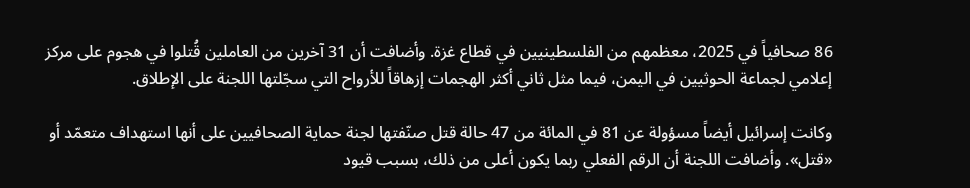86 صحافياً في 2025، معظمهم من الفلسطينيين في قطاع غزة. وأضافت أن 31 آخرين من العاملين قُتلوا في هجوم على مركز إعلامي لجماعة الحوثيين في اليمن، فيما مثل ثاني أكثر الهجمات إزهاقاً للأرواح التي سجّلتها اللجنة على الإطلاق.

وكانت إسرائيل أيضاً مسؤولة عن 81 في المائة من 47 حالة قتل صنّفتها لجنة حماية الصحافيين على أنها استهداف متعمّد أو «قتل». وأضافت اللجنة أن الرقم الفعلي ربما يكون أعلى من ذلك، بسبب قيود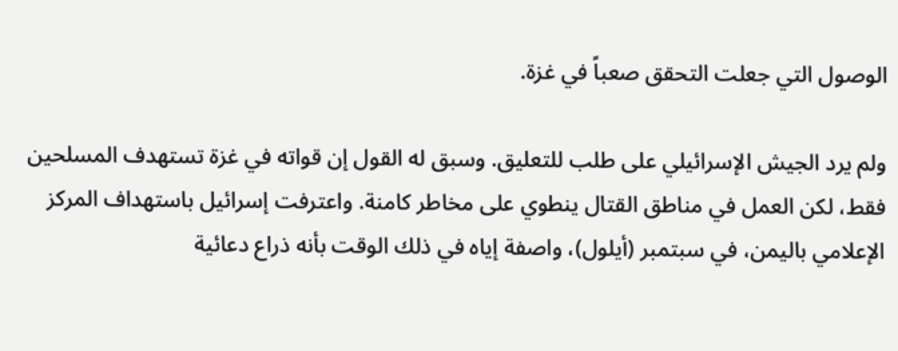الوصول التي جعلت التحقق صعباً في غزة.

ولم يرد الجيش الإسرائيلي على طلب للتعليق. وسبق له القول إن قواته في غزة تستهدف المسلحين فقط، لكن العمل في مناطق القتال ينطوي على مخاطر كامنة. واعترفت إسرائيل باستهداف المركز الإعلامي باليمن، في سبتمبر (أيلول)، واصفة إياه في ذلك الوقت بأنه ذراع دعائية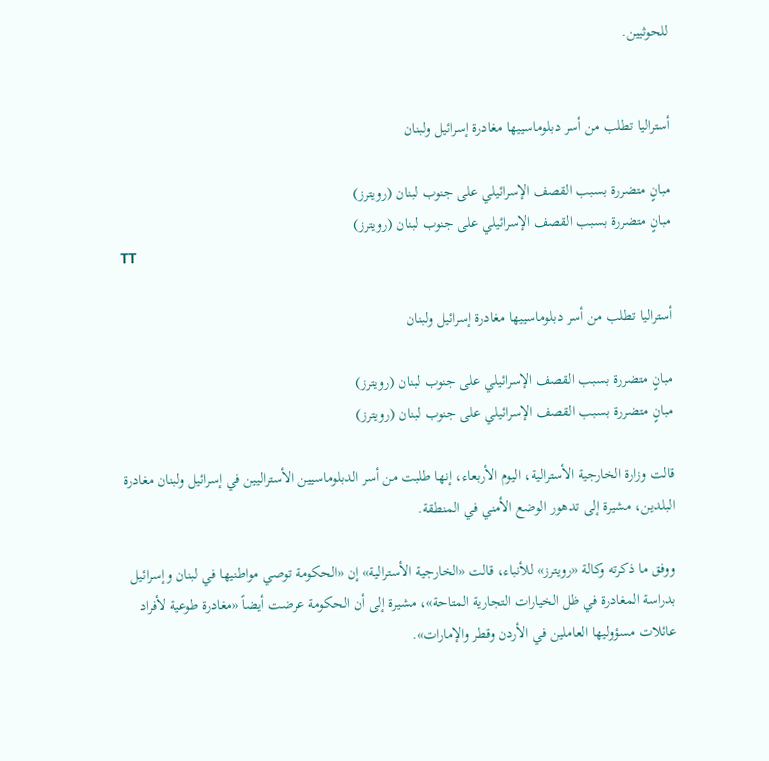للحوثيين.


أستراليا تطلب من أسر دبلوماسييها مغادرة إسرائيل ولبنان

مبانٍ متضررة بسبب القصف الإسرائيلي على جنوب لبنان (رويترز)
مبانٍ متضررة بسبب القصف الإسرائيلي على جنوب لبنان (رويترز)
TT

أستراليا تطلب من أسر دبلوماسييها مغادرة إسرائيل ولبنان

مبانٍ متضررة بسبب القصف الإسرائيلي على جنوب لبنان (رويترز)
مبانٍ متضررة بسبب القصف الإسرائيلي على جنوب لبنان (رويترز)

قالت وزارة الخارجية الأسترالية، اليوم الأربعاء، إنها طلبت من أسر الدبلوماسيين الأستراليين في إسرائيل ولبنان مغادرة البلدين، مشيرة إلى تدهور الوضع الأمني في المنطقة.

ووفق ما ذكرته وكالة «رويترز» للأنباء، قالت «الخارجية الأسترالية» إن «الحكومة توصي مواطنيها في لبنان وإسرائيل بدراسة المغادرة في ظل الخيارات التجارية المتاحة»، مشيرة إلى أن الحكومة عرضت أيضاً «مغادرة طوعية لأفراد عائلات مسؤوليها العاملين في الأردن وقطر والإمارات».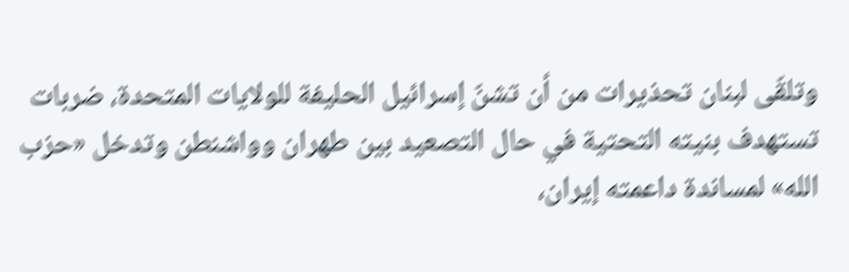وتلقّى لبنان تحذيرات من أن تشنّ إسرائيل الحليفة للولايات المتحدة، ضربات تستهدف بنيته التحتية في حال التصعيد بين طهران وواشنطن وتدخل «حزب الله» لمساندة داعمته إيران،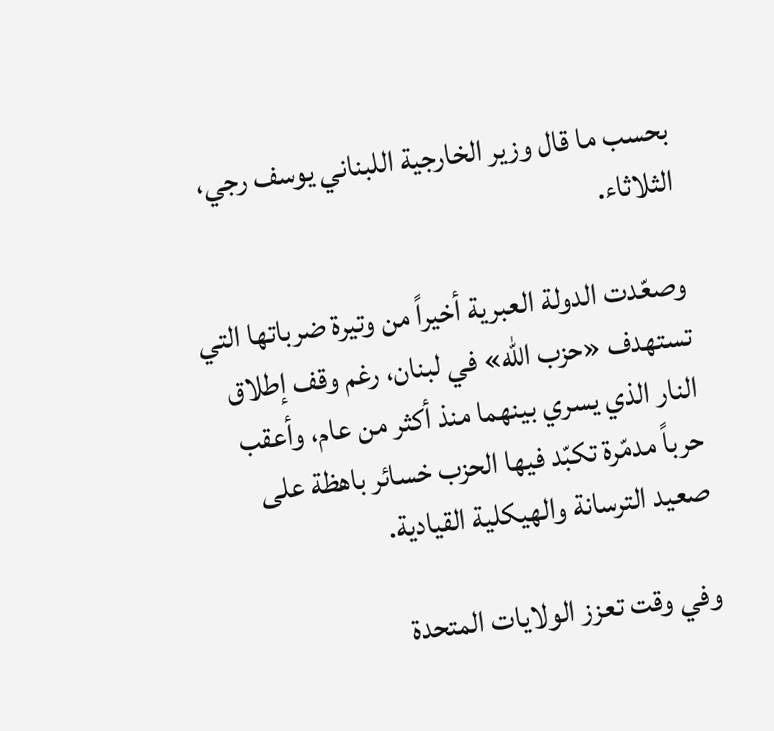بحسب ما قال وزير الخارجية اللبناني يوسف رجي، الثلاثاء.

وصعّدت الدولة العبرية أخيراً من وتيرة ضرباتها التي تستهدف «حزب الله» في لبنان، رغم وقف إطلاق النار الذي يسري بينهما منذ أكثر من عام، وأعقب حرباً مدمّرة تكبّد فيها الحزب خسائر باهظة على صعيد الترسانة والهيكلية القيادية.

وفي وقت تعزز الولايات المتحدة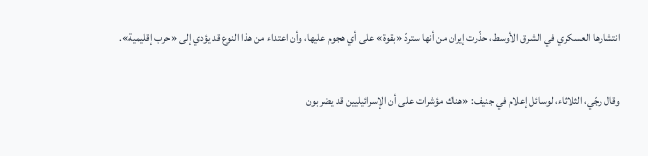انتشارها العسكري في الشرق الأوسط، حذّرت إيران من أنها ستردّ «بقوة» على أي هجوم عليها، وأن اعتداء من هذا النوع قد يؤدي إلى «حرب إقليمية».

وقال رجّي، الثلاثاء، لوسائل إعلام في جنيف: «هناك مؤشرات على أن الإسرائيليين قد يضربون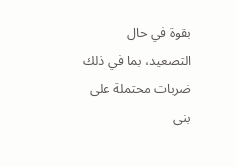بقوة في حال التصعيد، بما في ذلك ضربات محتملة على بنى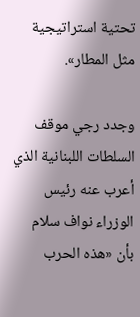تحتية استراتيجية مثل المطار».

وجدد رجي موقف السلطات اللبنانية الذي أعرب عنه رئيس الوزراء نواف سلام بأن «هذه الحرب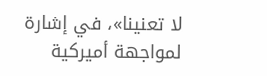لا تعنينا»، في إشارة لمواجهة أميركية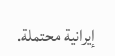إيرانية محتملة.